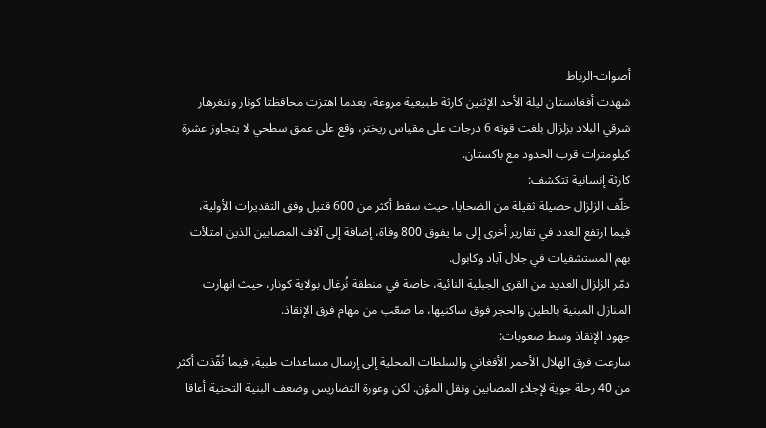أصوات-الرباط
شهدت أفغانستان ليلة الأحد الإثنين كارثة طبيعية مروعة، بعدما اهتزت محافظتا كونار وننغرهار شرقي البلاد بزلزال بلغت قوته 6 درجات على مقياس ريختر، وقع على عمق سطحي لا يتجاوز عشرة كيلومترات قرب الحدود مع باكستان.
كارثة إنسانية تتكشف:
خلّف الزلزال حصيلة ثقيلة من الضحايا، حيث سقط أكثر من 600 قتيل وفق التقديرات الأولية، فيما ارتفع العدد في تقارير أخرى إلى ما يفوق 800 وفاة، إضافة إلى آلاف المصابين الذين امتلأت بهم المستشفيات في جلال آباد وكابول.
دمّر الزلزال العديد من القرى الجبلية النائية، خاصة في منطقة نُرغال بولاية كونار، حيث انهارت المنازل المبنية بالطين والحجر فوق ساكنيها، ما صعّب من مهام فرق الإنقاذ.
جهود الإنقاذ وسط صعوبات:
سارعت فرق الهلال الأحمر الأفغاني والسلطات المحلية إلى إرسال مساعدات طبية، فيما نُفّذت أكثر من 40 رحلة جوية لإجلاء المصابين ونقل المؤن. لكن وعورة التضاريس وضعف البنية التحتية أعاقا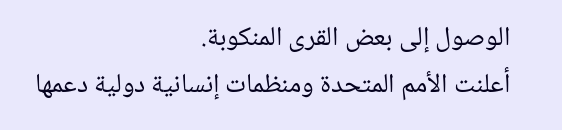الوصول إلى بعض القرى المنكوبة.
أعلنت الأمم المتحدة ومنظمات إنسانية دولية دعمها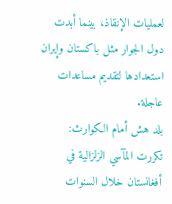لعمليات الإنقاذ، بينما أبدت دول الجوار مثل باكستان وإيران استعدادها لتقديم مساعدات عاجلة.
بلد هش أمام الكوارث:
تكررت المآسي الزلزالية في أفغانستان خلال السنوات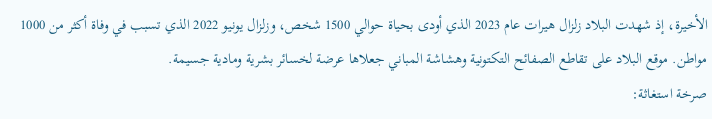الأخيرة، إذ شهدت البلاد زلزال هيرات عام 2023 الذي أودى بحياة حوالي 1500 شخص، وزلزال يونيو 2022 الذي تسبب في وفاة أكثر من 1000 مواطن. موقع البلاد على تقاطع الصفائح التكتونية وهشاشة المباني جعلاها عرضة لخسائر بشرية ومادية جسيمة.
صرخة استغاثة: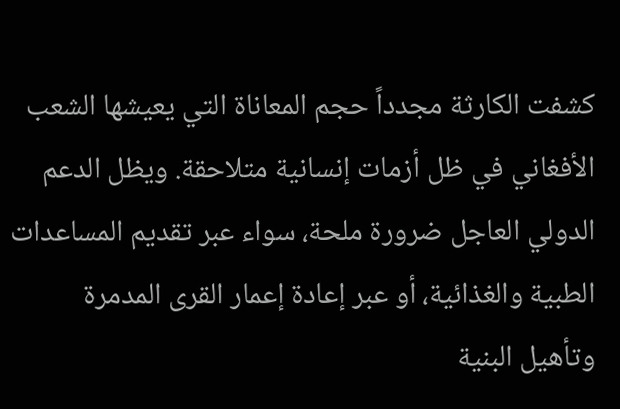كشفت الكارثة مجدداً حجم المعاناة التي يعيشها الشعب الأفغاني في ظل أزمات إنسانية متلاحقة. ويظل الدعم الدولي العاجل ضرورة ملحة، سواء عبر تقديم المساعدات الطبية والغذائية، أو عبر إعادة إعمار القرى المدمرة وتأهيل البنية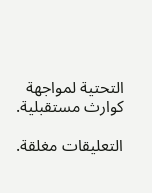التحتية لمواجهة كوارث مستقبلية.

التعليقات مغلقة.